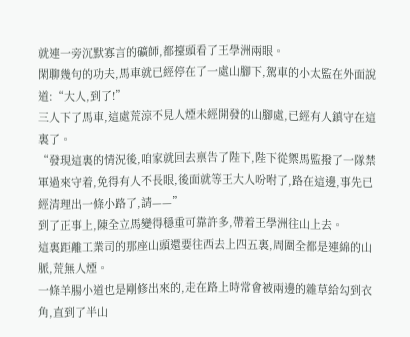就連一旁沉默寡言的礦師,都擡頭看了王學洲兩眼。
閑聊幾句的功夫,馬車就已經停在了一處山腳下,駕車的小太監在外面說道:“大人,到了!”
三人下了馬車,這處荒涼不見人煙未經開發的山腳處,已經有人鎮守在這裏了。
“發現這裏的情況後,咱家就回去禀告了陛下,陛下從禦馬監撥了一隊禁軍過來守着,免得有人不長眼,後面就等王大人吩咐了,路在這邊,事先已經清理出一條小路了,請——”
到了正事上,陳全立馬變得穩重可靠許多,帶着王學洲往山上去。
這裏距離工業司的那座山頭還要往西去上四五裏,周圍全都是連綿的山脈,荒無人煙。
一條羊腸小道也是剛修出來的,走在路上時常會被兩邊的雜草給勾到衣角,直到了半山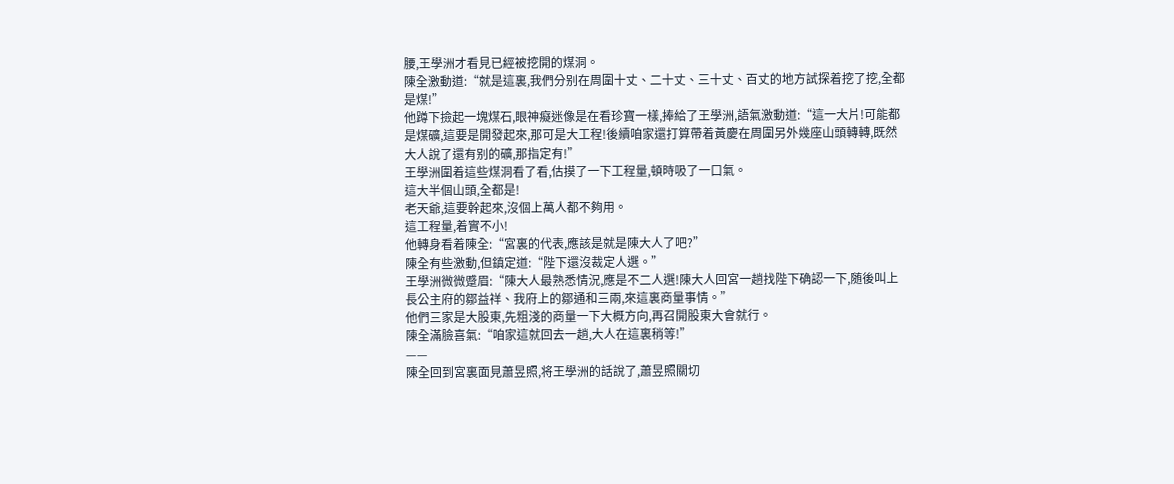腰,王學洲才看見已經被挖開的煤洞。
陳全激動道:“就是這裏,我們分别在周圍十丈、二十丈、三十丈、百丈的地方試探着挖了挖,全都是煤!”
他蹲下撿起一塊煤石,眼神癡迷像是在看珍寶一樣,捧給了王學洲,語氣激動道:“這一大片!可能都是煤礦,這要是開發起來,那可是大工程!後續咱家還打算帶着黃慶在周圍另外幾座山頭轉轉,既然大人說了還有别的礦,那指定有!”
王學洲圍着這些煤洞看了看,估摸了一下工程量,頓時吸了一口氣。
這大半個山頭,全都是!
老天爺,這要幹起來,沒個上萬人都不夠用。
這工程量,着實不小!
他轉身看着陳全:“宮裏的代表,應該是就是陳大人了吧?”
陳全有些激動,但鎮定道:“陛下還沒裁定人選。”
王學洲微微蹙眉:“陳大人最熟悉情況,應是不二人選!陳大人回宮一趟找陛下确認一下,随後叫上長公主府的鄒益祥、我府上的鄒通和三兩,來這裏商量事情。”
他們三家是大股東,先粗淺的商量一下大概方向,再召開股東大會就行。
陳全滿臉喜氣:“咱家這就回去一趟,大人在這裏稍等!”
——
陳全回到宮裏面見蕭昱照,将王學洲的話說了,蕭昱照關切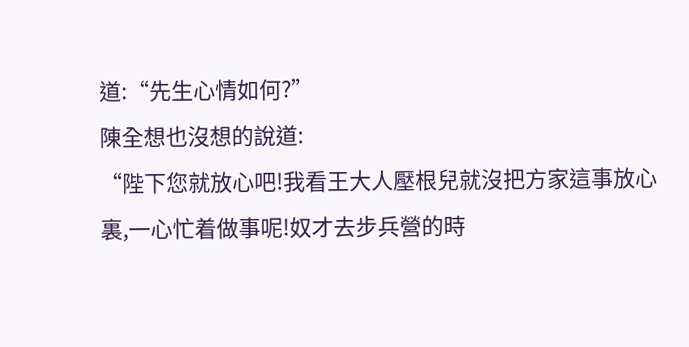道:“先生心情如何?”
陳全想也沒想的說道:
“陛下您就放心吧!我看王大人壓根兒就沒把方家這事放心裏,一心忙着做事呢!奴才去步兵營的時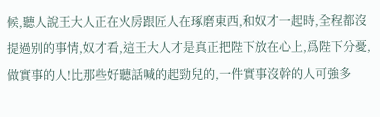候,聽人說王大人正在火房跟匠人在琢磨東西,和奴才一起時,全程都沒提過别的事情,奴才看,這王大人才是真正把陛下放在心上,爲陛下分憂,做實事的人!比那些好聽話喊的起勁兒的,一件實事沒幹的人可強多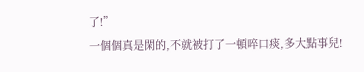了!”
一個個真是閑的,不就被打了一頓啐口痰,多大點事兒!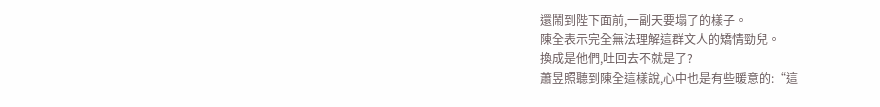還鬧到陛下面前,一副天要塌了的樣子。
陳全表示完全無法理解這群文人的矯情勁兒。
換成是他們,吐回去不就是了?
蕭昱照聽到陳全這樣說,心中也是有些暖意的:“這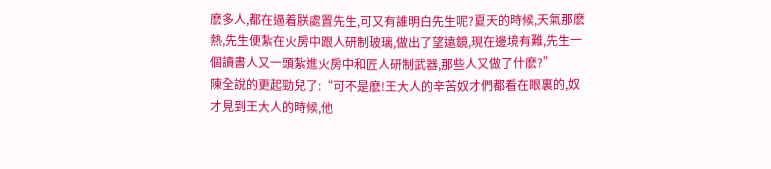麽多人,都在逼着朕處置先生,可又有誰明白先生呢?夏天的時候,天氣那麽熱,先生便紮在火房中跟人研制玻璃,做出了望遠鏡,現在邊境有難,先生一個讀書人又一頭紮進火房中和匠人研制武器,那些人又做了什麽?”
陳全說的更起勁兒了:“可不是麽!王大人的辛苦奴才們都看在眼裏的,奴才見到王大人的時候,他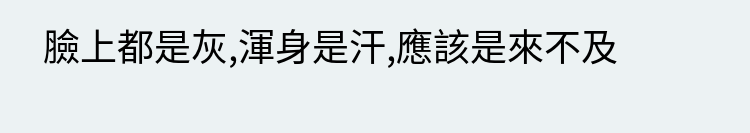臉上都是灰,渾身是汗,應該是來不及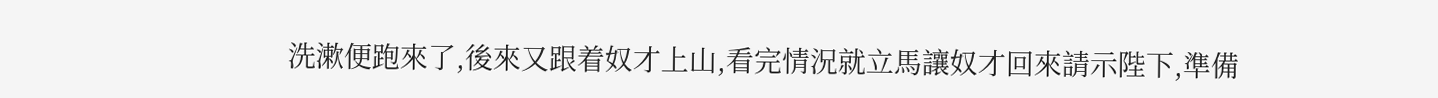洗漱便跑來了,後來又跟着奴才上山,看完情況就立馬讓奴才回來請示陛下,準備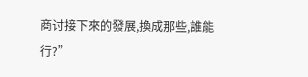商讨接下來的發展,換成那些,誰能行?”